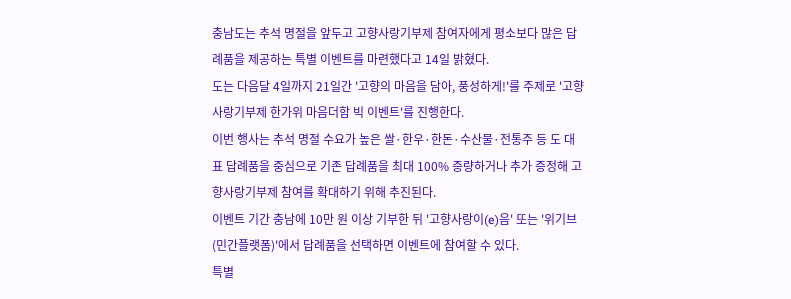충남도는 추석 명절을 앞두고 고향사랑기부제 참여자에게 평소보다 많은 답례품을 제공하는 특별 이벤트를 마련했다고 14일 밝혔다.
도는 다음달 4일까지 21일간 '고향의 마음을 담아, 풍성하게!'를 주제로 '고향사랑기부제 한가위 마음더함 빅 이벤트'를 진행한다.
이번 행사는 추석 명절 수요가 높은 쌀·한우·한돈·수산물·전통주 등 도 대표 답례품을 중심으로 기존 답례품을 최대 100% 증량하거나 추가 증정해 고향사랑기부제 참여를 확대하기 위해 추진된다.
이벤트 기간 충남에 10만 원 이상 기부한 뒤 '고향사랑이(e)음' 또는 '위기브(민간플랫폼)'에서 답례품을 선택하면 이벤트에 참여할 수 있다.
특별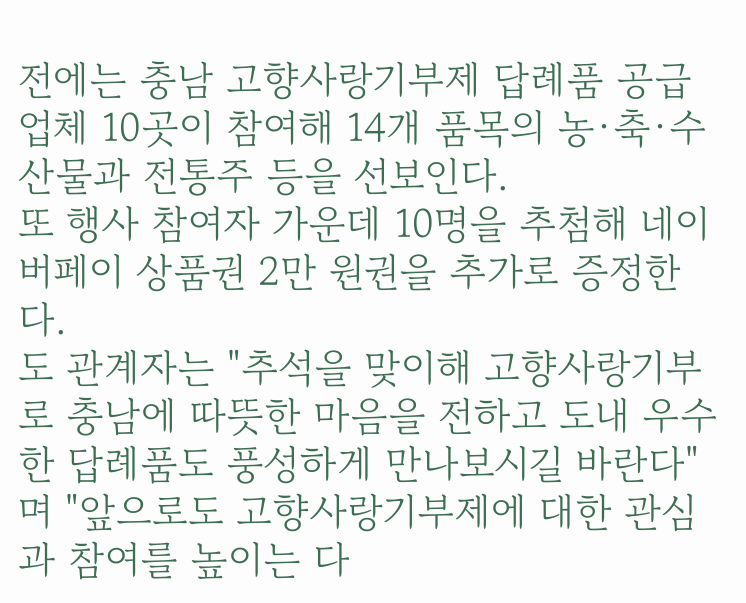전에는 충남 고향사랑기부제 답례품 공급업체 10곳이 참여해 14개 품목의 농·축·수산물과 전통주 등을 선보인다.
또 행사 참여자 가운데 10명을 추첨해 네이버페이 상품권 2만 원권을 추가로 증정한다.
도 관계자는 "추석을 맞이해 고향사랑기부로 충남에 따뜻한 마음을 전하고 도내 우수한 답례품도 풍성하게 만나보시길 바란다"며 "앞으로도 고향사랑기부제에 대한 관심과 참여를 높이는 다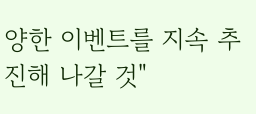양한 이벤트를 지속 추진해 나갈 것"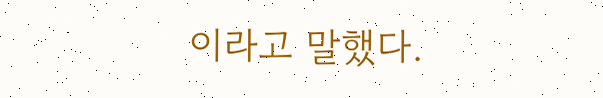이라고 말했다.